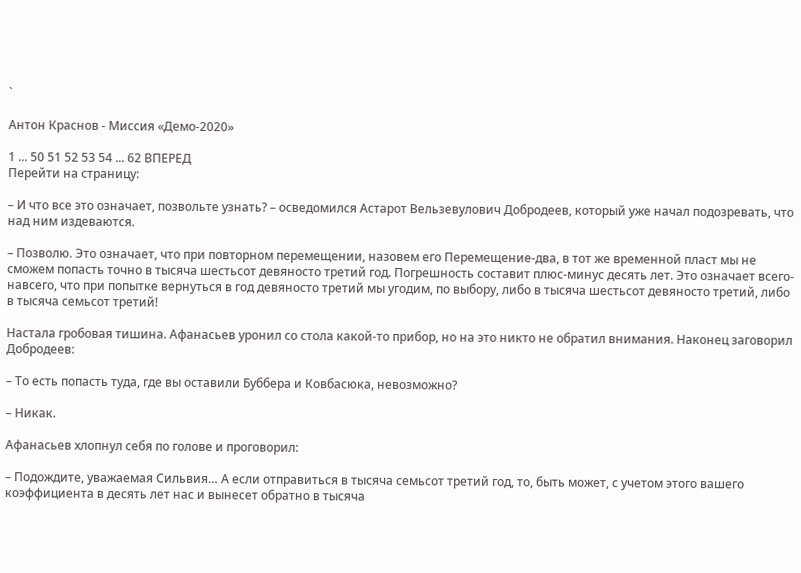`

Антон Краснов - Миссия «Демо-2020»

1 ... 50 51 52 53 54 ... 62 ВПЕРЕД
Перейти на страницу:

– И что все это означает, позвольте узнать? – осведомился Астарот Вельзевулович Добродеев, который уже начал подозревать, что над ним издеваются.

– Позволю. Это означает, что при повторном перемещении, назовем его Перемещение-два, в тот же временной пласт мы не сможем попасть точно в тысяча шестьсот девяносто третий год. Погрешность составит плюс-минус десять лет. Это означает всего-навсего, что при попытке вернуться в год девяносто третий мы угодим, по выбору, либо в тысяча шестьсот девяносто третий, либо в тысяча семьсот третий!

Настала гробовая тишина. Афанасьев уронил со стола какой-то прибор, но на это никто не обратил внимания. Наконец заговорил Добродеев:

– То есть попасть туда, где вы оставили Буббера и Ковбасюка, невозможно?

– Никак.

Афанасьев хлопнул себя по голове и проговорил:

– Подождите, уважаемая Сильвия… А если отправиться в тысяча семьсот третий год, то, быть может, с учетом этого вашего коэффициента в десять лет нас и вынесет обратно в тысяча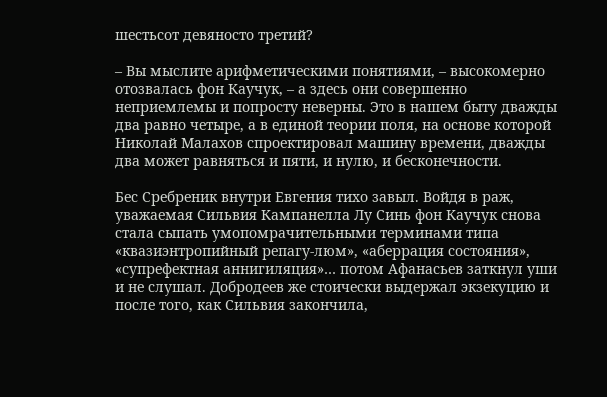шестьсот девяносто третий?

– Вы мыслите арифметическими понятиями, – высокомерно отозвалась фон Каучук, – а здесь они совершенно неприемлемы и попросту неверны. Это в нашем быту дважды два равно четыре, а в единой теории поля, на основе которой Николай Малахов спроектировал машину времени, дважды два может равняться и пяти, и нулю, и бесконечности.

Бес Сребреник внутри Евгения тихо завыл. Войдя в раж, уважаемая Сильвия Кампанелла Лу Синь фон Каучук снова стала сыпать умопомрачительными терминами типа «квазиэнтропийный репагу-люм», «аберрация состояния», «супрефектная аннигиляция»… потом Афанасьев заткнул уши и не слушал. Добродеев же стоически выдержал экзекуцию и после того, как Сильвия закончила,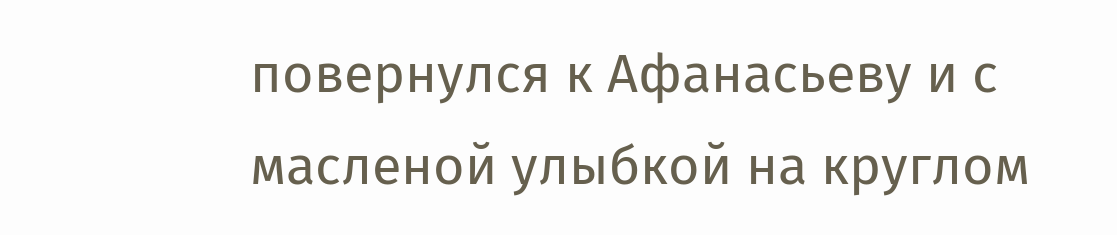повернулся к Афанасьеву и с масленой улыбкой на круглом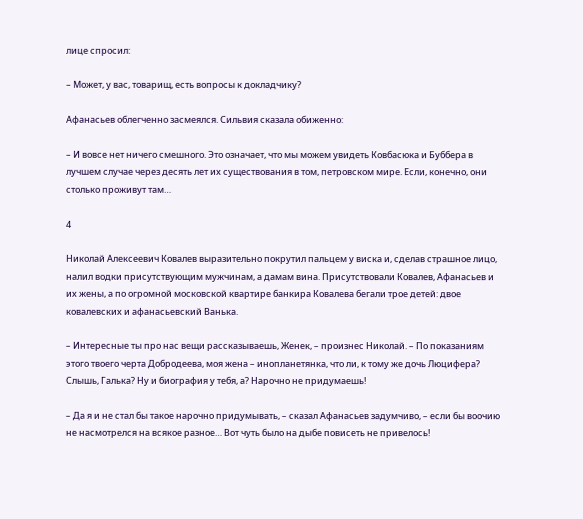лице спросил:

– Может, у вас, товарищ, есть вопросы к докладчику?

Афанасьев облегченно засмеялся. Сильвия сказала обиженно:

– И вовсе нет ничего смешного. Это означает, что мы можем увидеть Ковбасюка и Буббера в лучшем случае через десять лет их существования в том, петровском мире. Если, конечно, они столько проживут там…

4

Николай Алексеевич Ковалев выразительно покрутил пальцем у виска и, сделав страшное лицо, налил водки присутствующим мужчинам, а дамам вина. Присутствовали Ковалев, Афанасьев и их жены, а по огромной московской квартире банкира Ковалева бегали трое детей: двое ковалевских и афанасьевский Ванька.

– Интересные ты про нас вещи рассказываешь, Женек, – произнес Николай. – По показаниям этого твоего черта Добродеева, моя жена – инопланетянка, что ли, к тому же дочь Люцифера? Слышь, Галька? Ну и биография у тебя, а? Нарочно не придумаешь!

– Да я и не стал бы такое нарочно придумывать, – сказал Афанасьев задумчиво, – если бы воочию не насмотрелся на всякое разное… Вот чуть было на дыбе повисеть не привелось!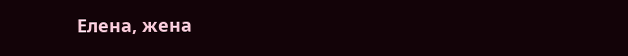Елена, жена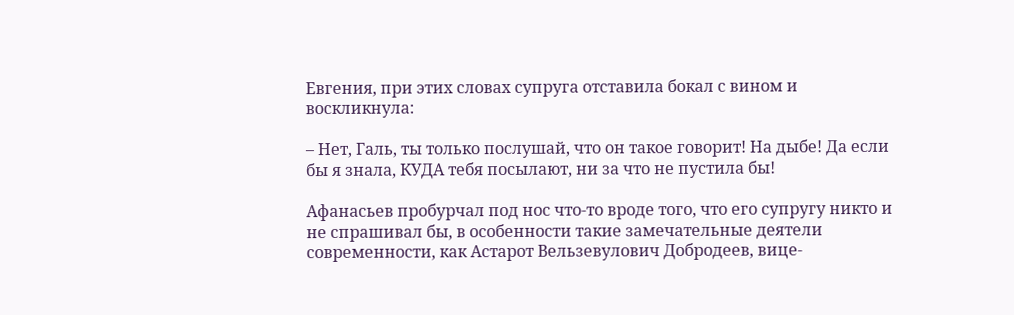Евгения, при этих словах супруга отставила бокал с вином и воскликнула:

– Нет, Галь, ты только послушай, что он такое говорит! На дыбе! Да если бы я знала, КУДА тебя посылают, ни за что не пустила бы!

Афанасьев пробурчал под нос что-то вроде того, что его супругу никто и не спрашивал бы, в особенности такие замечательные деятели современности, как Астарот Вельзевулович Добродеев, вице-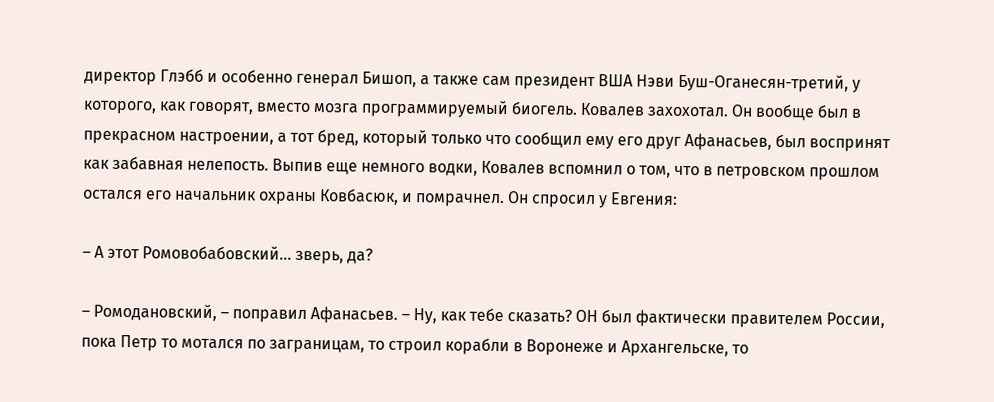директор Глэбб и особенно генерал Бишоп, а также сам президент ВША Нэви Буш-Оганесян-третий, у которого, как говорят, вместо мозга программируемый биогель. Ковалев захохотал. Он вообще был в прекрасном настроении, а тот бред, который только что сообщил ему его друг Афанасьев, был воспринят как забавная нелепость. Выпив еще немного водки, Ковалев вспомнил о том, что в петровском прошлом остался его начальник охраны Ковбасюк, и помрачнел. Он спросил у Евгения:

– А этот Ромовобабовский… зверь, да?

– Ромодановский, – поправил Афанасьев. – Ну, как тебе сказать? ОН был фактически правителем России, пока Петр то мотался по заграницам, то строил корабли в Воронеже и Архангельске, то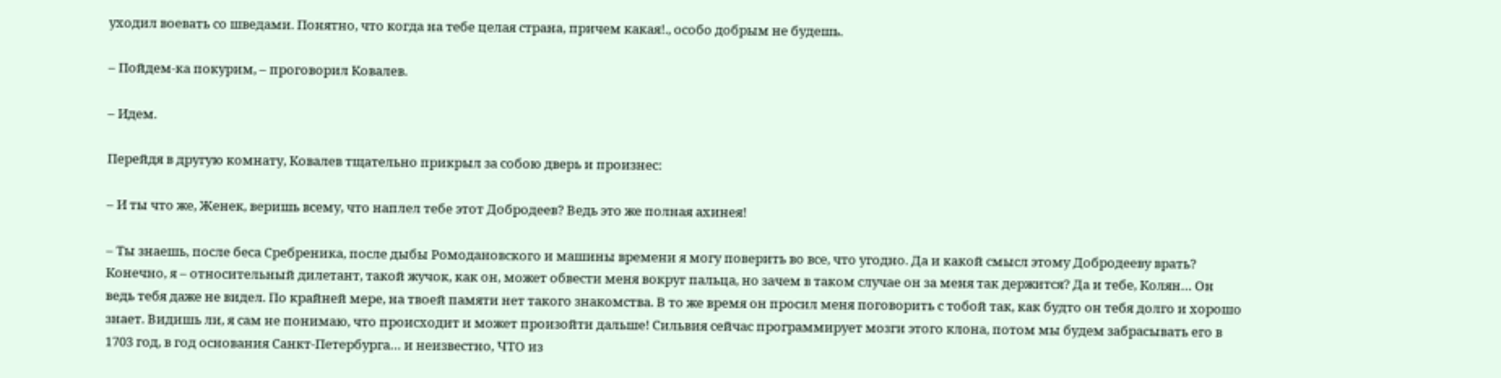уходил воевать со шведами. Понятно, что когда на тебе целая страна, причем какая!., особо добрым не будешь.

– Пойдем-ка покурим, – проговорил Ковалев.

– Идем.

Перейдя в другую комнату, Ковалев тщательно прикрыл за собою дверь и произнес:

– И ты что же, Женек, веришь всему, что наплел тебе этот Добродеев? Ведь это же полная ахинея!

– Ты знаешь, после беса Сребреника, после дыбы Ромодановского и машины времени я могу поверить во все, что угодно. Да и какой смысл этому Добродееву врать? Конечно, я – относительный дилетант, такой жучок, как он, может обвести меня вокруг пальца, но зачем в таком случае он за меня так держится? Да и тебе, Колян… Он ведь тебя даже не видел. По крайней мере, на твоей памяти нет такого знакомства. В то же время он просил меня поговорить с тобой так, как будто он тебя долго и хорошо знает. Видишь ли, я сам не понимаю, что происходит и может произойти дальше! Сильвия сейчас программирует мозги этого клона, потом мы будем забрасывать его в 1703 год, в год основания Санкт-Петербурга… и неизвестно, ЧТО из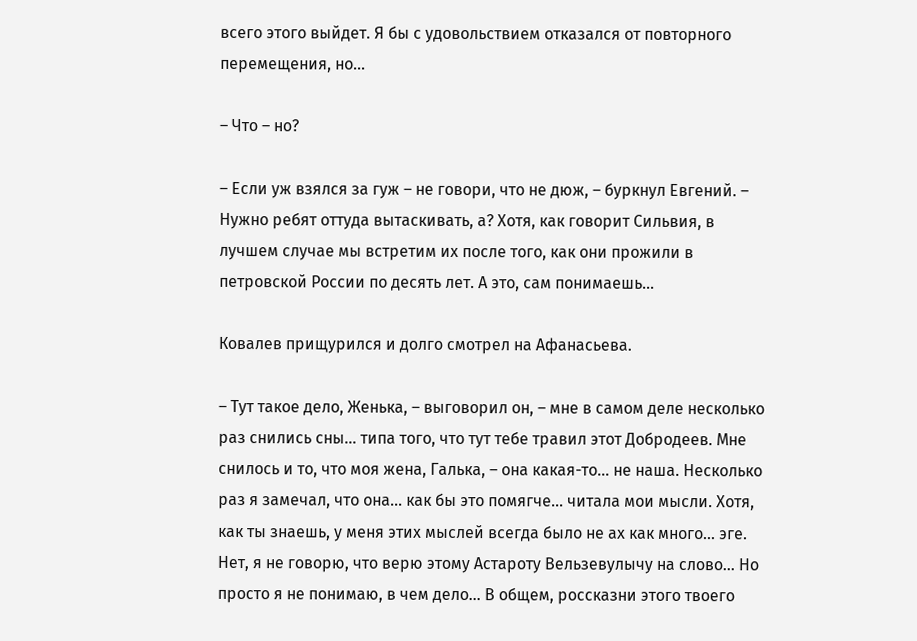всего этого выйдет. Я бы с удовольствием отказался от повторного перемещения, но…

– Что – но?

– Если уж взялся за гуж – не говори, что не дюж, – буркнул Евгений. – Нужно ребят оттуда вытаскивать, а? Хотя, как говорит Сильвия, в лучшем случае мы встретим их после того, как они прожили в петровской России по десять лет. А это, сам понимаешь…

Ковалев прищурился и долго смотрел на Афанасьева.

– Тут такое дело, Женька, – выговорил он, – мне в самом деле несколько раз снились сны… типа того, что тут тебе травил этот Добродеев. Мне снилось и то, что моя жена, Галька, – она какая-то… не наша. Несколько раз я замечал, что она… как бы это помягче… читала мои мысли. Хотя, как ты знаешь, у меня этих мыслей всегда было не ах как много… эге. Нет, я не говорю, что верю этому Астароту Вельзевулычу на слово… Но просто я не понимаю, в чем дело… В общем, россказни этого твоего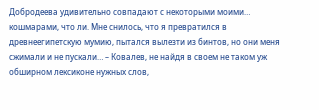Добродеева удивительно совпадают с некоторыми моими… кошмарами, что ли. Мне снилось, что я превратился в древнеегипетскую мумию, пытался вылезти из бинтов, но они меня сжимали и не пускали… – Ковалев, не найдя в своем не таком уж обширном лексиконе нужных слов,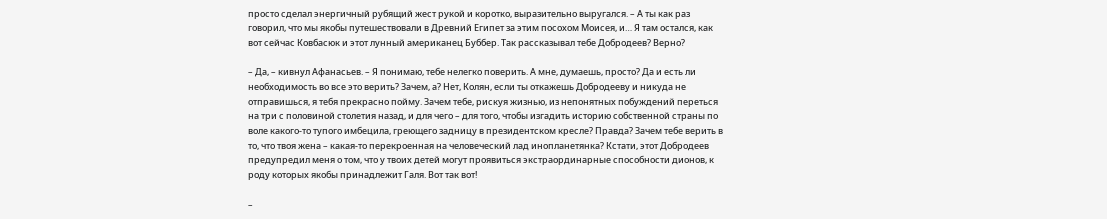просто сделал энергичный рубящий жест рукой и коротко, выразительно выругался. – А ты как раз говорил, что мы якобы путешествовали в Древний Египет за этим посохом Моисея, и… Я там остался, как вот сейчас Ковбасюк и этот лунный американец Буббер. Так рассказывал тебе Добродеев? Верно?

– Да, – кивнул Афанасьев. – Я понимаю, тебе нелегко поверить. А мне, думаешь, просто? Да и есть ли необходимость во все это верить? Зачем, а? Нет, Колян, если ты откажешь Добродееву и никуда не отправишься, я тебя прекрасно пойму. Зачем тебе, рискуя жизнью, из непонятных побуждений переться на три с половиной столетия назад, и для чего – для того, чтобы изгадить историю собственной страны по воле какого-то тупого имбецила, греющего задницу в президентском кресле? Правда? Зачем тебе верить в то, что твоя жена – какая-то перекроенная на человеческий лад инопланетянка? Кстати, этот Добродеев предупредил меня о том, что у твоих детей могут проявиться экстраординарные способности дионов, к роду которых якобы принадлежит Галя. Вот так вот!

–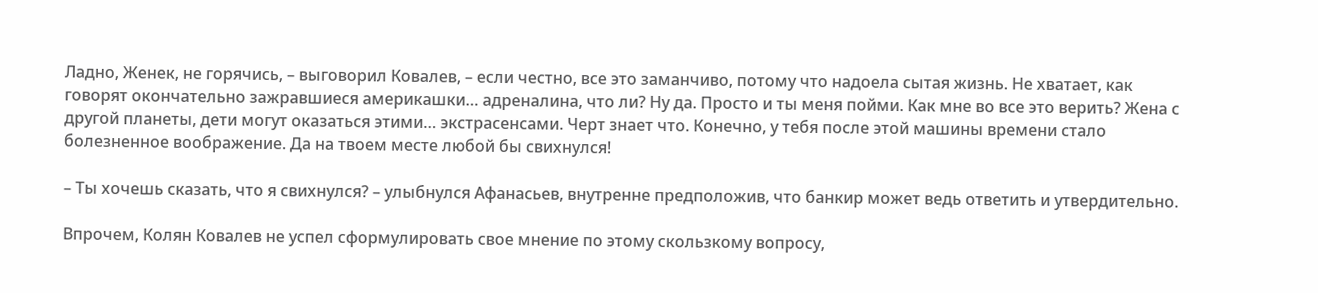Ладно, Женек, не горячись, – выговорил Ковалев, – если честно, все это заманчиво, потому что надоела сытая жизнь. Не хватает, как говорят окончательно зажравшиеся америкашки… адреналина, что ли? Ну да. Просто и ты меня пойми. Как мне во все это верить? Жена с другой планеты, дети могут оказаться этими… экстрасенсами. Черт знает что. Конечно, у тебя после этой машины времени стало болезненное воображение. Да на твоем месте любой бы свихнулся!

– Ты хочешь сказать, что я свихнулся? – улыбнулся Афанасьев, внутренне предположив, что банкир может ведь ответить и утвердительно.

Впрочем, Колян Ковалев не успел сформулировать свое мнение по этому скользкому вопросу,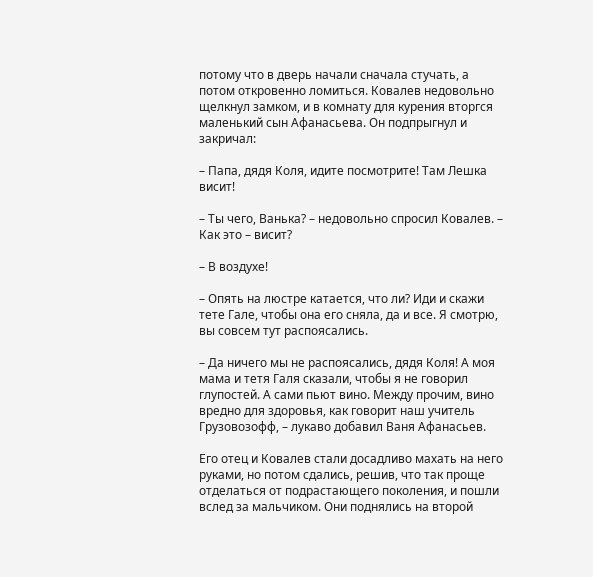потому что в дверь начали сначала стучать, а потом откровенно ломиться. Ковалев недовольно щелкнул замком, и в комнату для курения вторгся маленький сын Афанасьева. Он подпрыгнул и закричал:

– Папа, дядя Коля, идите посмотрите! Там Лешка висит!

– Ты чего, Ванька? – недовольно спросил Ковалев. – Как это – висит?

– В воздухе!

– Опять на люстре катается, что ли? Иди и скажи тете Гале, чтобы она его сняла, да и все. Я смотрю, вы совсем тут распоясались.

– Да ничего мы не распоясались, дядя Коля! А моя мама и тетя Галя сказали, чтобы я не говорил глупостей. А сами пьют вино. Между прочим, вино вредно для здоровья, как говорит наш учитель Грузовозофф, – лукаво добавил Ваня Афанасьев.

Его отец и Ковалев стали досадливо махать на него руками, но потом сдались, решив, что так проще отделаться от подрастающего поколения, и пошли вслед за мальчиком. Они поднялись на второй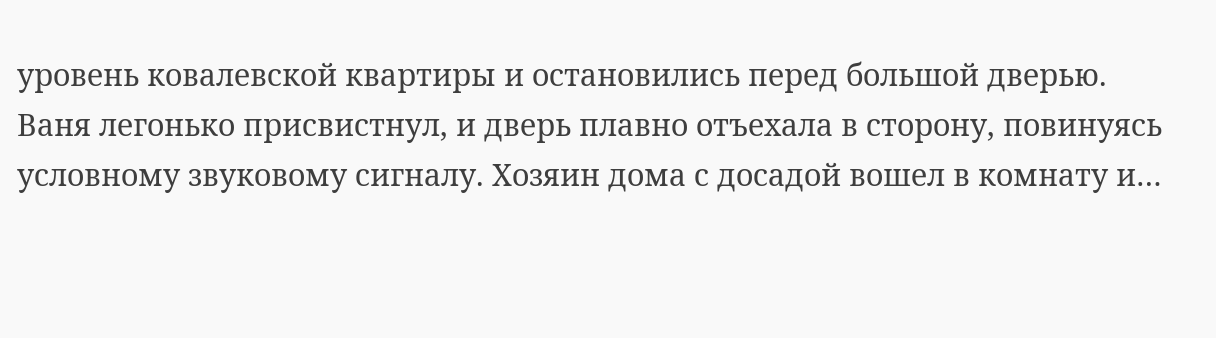уровень ковалевской квартиры и остановились перед большой дверью. Ваня легонько присвистнул, и дверь плавно отъехала в сторону, повинуясь условному звуковому сигналу. Хозяин дома с досадой вошел в комнату и…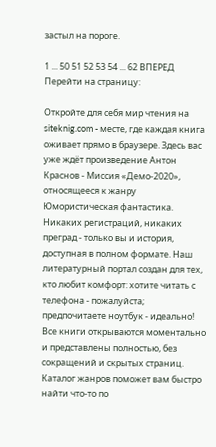застыл на пороге.

1 ... 50 51 52 53 54 ... 62 ВПЕРЕД
Перейти на страницу:

Откройте для себя мир чтения на siteknig.com - месте, где каждая книга оживает прямо в браузере. Здесь вас уже ждёт произведение Антон Краснов - Миссия «Демо-2020», относящееся к жанру Юмористическая фантастика. Никаких регистраций, никаких преград - только вы и история, доступная в полном формате. Наш литературный портал создан для тех, кто любит комфорт: хотите читать с телефона - пожалуйста; предпочитаете ноутбук - идеально! Все книги открываются моментально и представлены полностью, без сокращений и скрытых страниц. Каталог жанров поможет вам быстро найти что-то по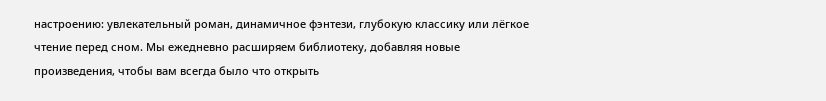настроению: увлекательный роман, динамичное фэнтези, глубокую классику или лёгкое чтение перед сном. Мы ежедневно расширяем библиотеку, добавляя новые произведения, чтобы вам всегда было что открыть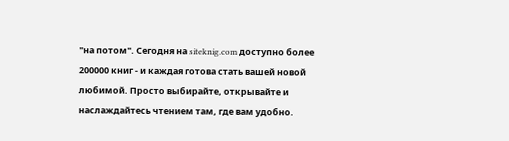"на потом". Сегодня на siteknig.com доступно более 200000 книг - и каждая готова стать вашей новой любимой. Просто выбирайте, открывайте и наслаждайтесь чтением там, где вам удобно.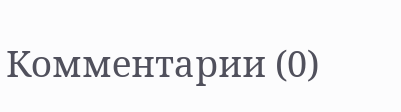Комментарии (0)